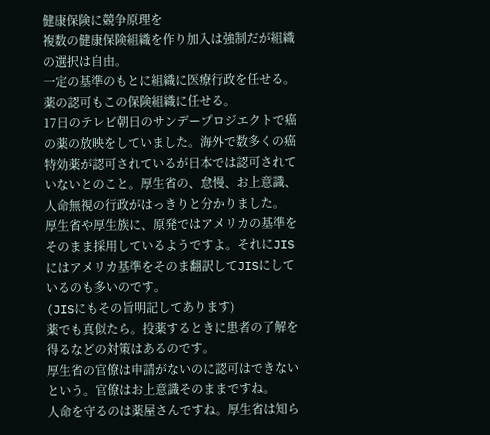健康保険に競争原理を
複数の健康保険組織を作り加入は強制だが組織の選択は自由。
一定の基準のもとに組織に医療行政を任せる。薬の認可もこの保険組織に任せる。
17日のテレビ朝日のサンデープロジエクトで癌の薬の放映をしていました。海外で数多くの癌特効薬が認可されているが日本では認可されていないとのこと。厚生省の、怠慢、お上意識、人命無視の行政がはっきりと分かりました。
厚生省や厚生族に、原発ではアメリカの基準をそのまま採用しているようですよ。それにJISにはアメリカ基準をそのま翻訳してJISにしているのも多いのです。
(JISにもその旨明記してあります)
薬でも真似たら。投薬するときに患者の了解を得るなどの対策はあるのです。
厚生省の官僚は申請がないのに認可はできないという。官僚はお上意識そのままですね。
人命を守るのは薬屋さんですね。厚生省は知ら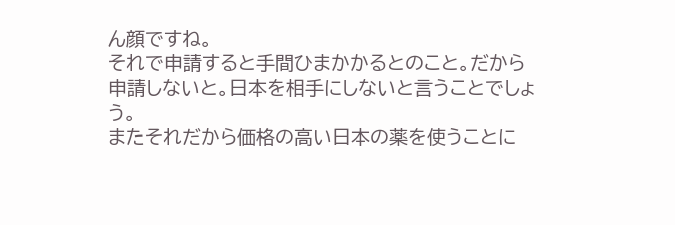ん顔ですね。
それで申請すると手間ひまかかるとのこと。だから申請しないと。日本を相手にしないと言うことでしょう。
またそれだから価格の高い日本の薬を使うことに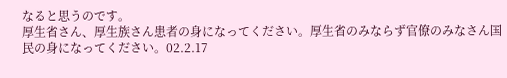なると思うのです。
厚生省さん、厚生族さん患者の身になってください。厚生省のみならず官僚のみなさん国民の身になってください。02.2.17